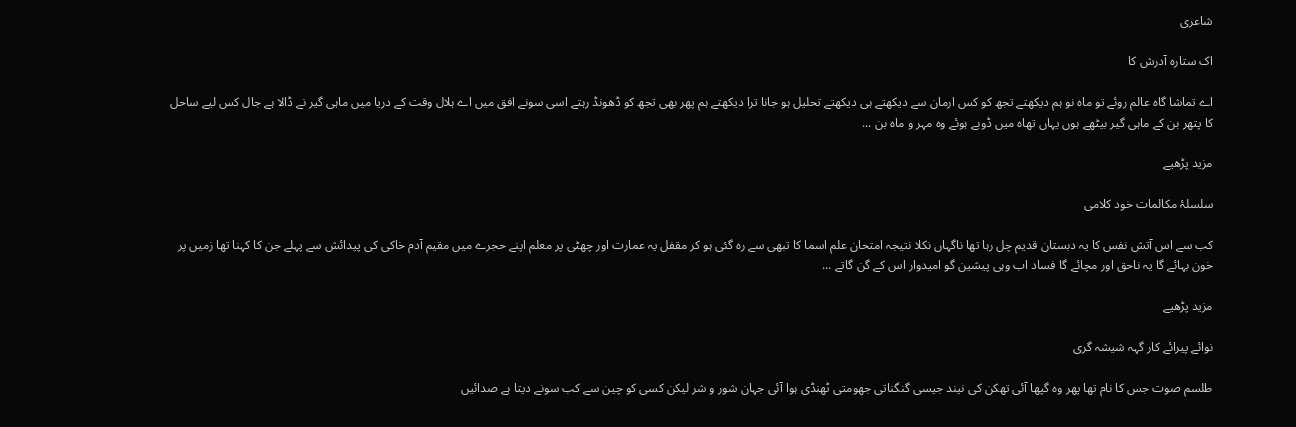شاعری

اک ستارہ آدرش کا

اے تماشا گاہ عالم روئے تو ماہ نو ہم دیکھتے تجھ کو کس ارمان سے دیکھتے ہی دیکھتے تحلیل ہو جانا ترا دیکھتے ہم پھر بھی تجھ کو ڈھونڈ رہتے اسی سونے افق میں اے ہلال وقت کے دریا میں ماہی گیر نے ڈالا ہے جال کس لیے ساحل کا پتھر بن کے ماہی گیر بیٹھے ہوں یہاں تھاہ میں ڈوبے ہوئے وہ مہر و ماہ بن ...

مزید پڑھیے

سلسلۂ مکالمات خود کلامی

کب سے اس آتش‌ نفس کا یہ دبستان قدیم چل رہا تھا ناگہاں نکلا نتیجہ امتحان علم اسما کا تبھی سے رہ گئی ہو کر مقفل یہ عمارت اور چھٹی پر معلم اپنے حجرے میں مقیم آدم خاکی کی پیدائش سے پہلے جن کا کہنا تھا زمیں پر خون بہائے گا یہ ناحق اور مچائے گا فساد اب وہی پیشین گو امیدوار اس کے گن گاتے ...

مزید پڑھیے

نوائے‌ پیرائے کار گہہ شیشہ گری

طلسم صوت جس کا نام تھا پھر وہ گپھا آئی تھکن کی نیند جیسی گنگناتی جھومتی ٹھنڈی ہوا آئی جہان شور و شر لیکن کسی کو چین سے کب سونے دیتا ہے صدائیں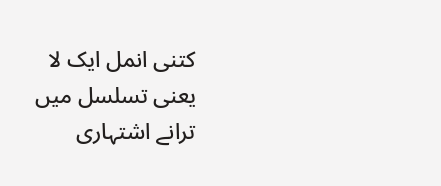کتنی انمل ایک لا یعنی تسلسل میں ترانے اشتہاری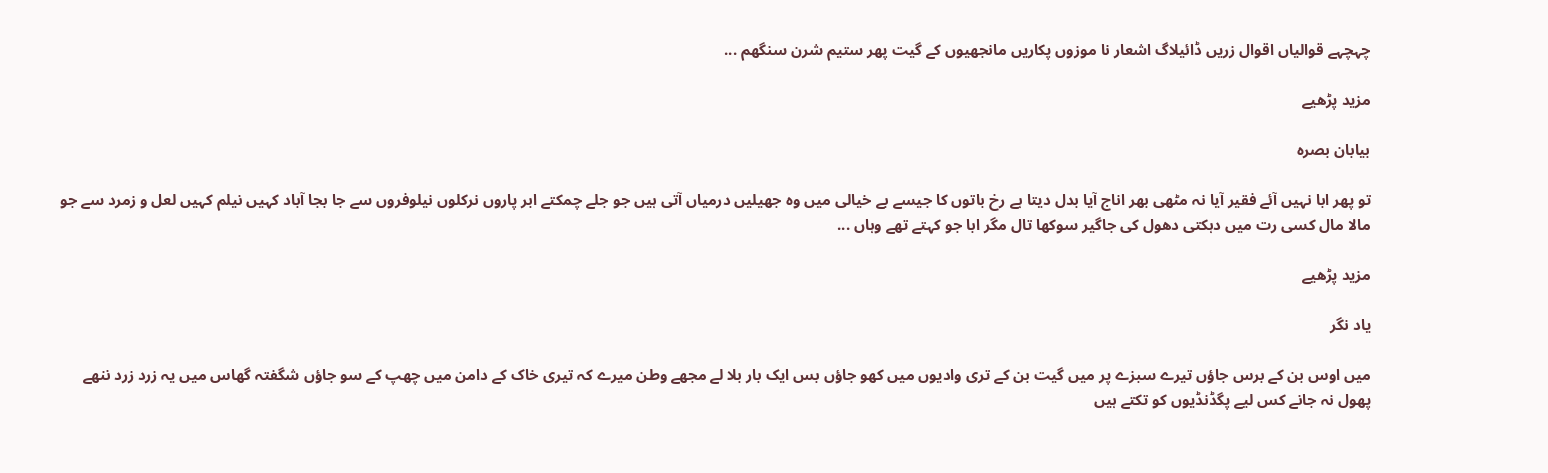چہچہے قوالیاں اقوال زریں ڈائیلاگ اشعار نا موزوں پکاریں مانجھیوں کے گیت پھر ستیم شرن سنگھم ...

مزید پڑھیے

بیابان بصرہ

تو پھر ابا نہیں آئے فقیر آیا نہ مٹھی بھر اناج آیا بدل دیتا ہے رخ باتوں کا جیسے بے خیالی میں وہ جھیلیں درمیاں آتی ہیں جو جلے چمکتے ابر پاروں نرکلوں نیلوفروں سے جا بجا آباد کہیں نیلم کہیں لعل و زمرد سے جو مالا مال کسی رت میں دہکتی دھول کی جاگیر سوکھا تال مگر ابا جو کہتے تھے وہاں ...

مزید پڑھیے

یاد نگر

میں اوس بن کے برس جاؤں تیرے سبزے پر میں گیت بن کے تری وادیوں میں کھو جاؤں بس ایک بار بلا لے مجھے وطن میرے کہ تیری خاک کے دامن میں چھپ کے سو جاؤں شگفتہ گھاس میں یہ زرد زرد ننھے پھول نہ جانے کس لیے پگڈنڈیوں کو تکتے ہیں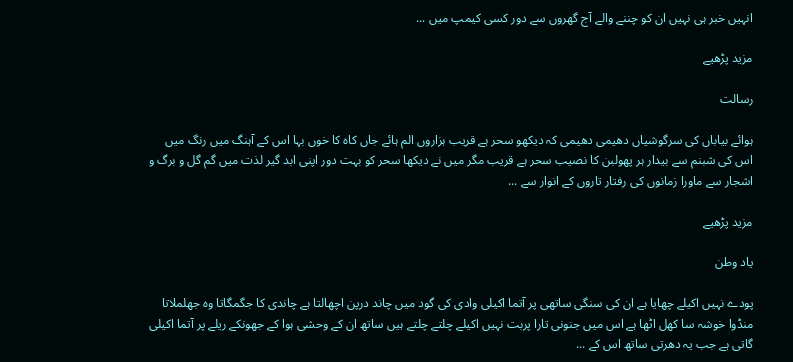انہیں خبر ہی نہیں ان کو چننے والے آج گھروں سے دور کسی کیمپ میں ...

مزید پڑھیے

رسالت

ہوائے بیاباں کی سرگوشیاں دھیمی دھیمی کہ دیکھو سحر ہے قریب ہزاروں الم ہائے جاں کاہ کا خوں بہا اس کے آہنگ میں رنگ میں اس کی شبنم سے بیدار ہر پھولبن کا نصیب سحر ہے قریب مگر میں نے دیکھا سحر کو بہت دور اپنی ابد گیر لذت میں گم گل و برگ و اشجار سے ماورا زمانوں کی رفتار تاروں کے انوار سے ...

مزید پڑھیے

یاد وطن

پودے نہیں اکیلے چھایا ہے ان کی سنگی ساتھی پر آتما اکیلی وادی کی گود میں چاند درپن اچھالتا ہے چاندی کا جگمگاتا وہ جھلملاتا منڈوا خوشہ سا کھل اٹھا ہے اس میں جنونی تارا پربت نہیں اکیلے چلتے چلتے ہیں ساتھ ان کے وحشی ہوا کے جھونکے ریلے پر آتما اکیلی گاتی ہے جب یہ دھرتی ساتھ اس کے ...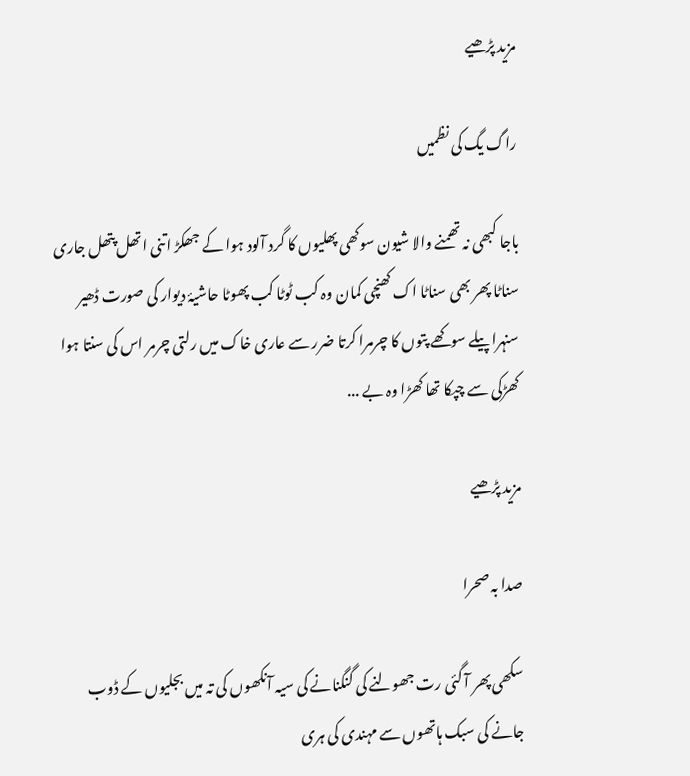مزید پڑھیے

راگ یگ کی نظمیں

باجا کبھی نہ تھمنے والا شیون سوکھی پھلیوں کا گرد آلود ہوا کے جھکڑ اتنی اتھل پتھل جاری سناٹا پھر بھی سناٹا اک کھنچی کمان وہ کب ٹوٹا کب پھوٹا حاشیۂ دیوار کی صورت ڈھیر سنہرا پیلے سوکھے پتوں کا چرمرا کرتا ضرر سے عاری خاک میں رلتی چرمر اس کی سنتا ہوا کھڑکی سے چپکا تھا کھڑا وہ بے ...

مزید پڑھیے

صدا بہ صحرا

سکھی پھر آ گئی رت جھولنے کی گنگنانے کی سیہ آنکھوں کی تہ میں بجلیوں کے ڈوب جانے کی سبک ہاتھوں سے مہندی کی ہری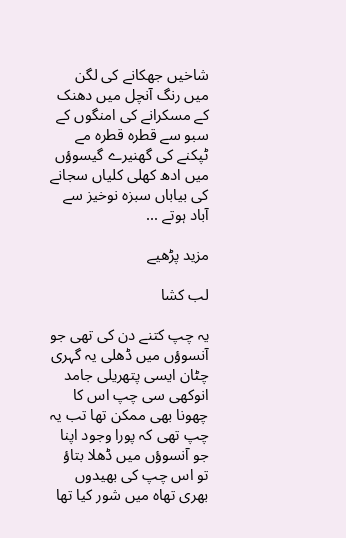شاخیں جھکانے کی لگن میں رنگ آنچل میں دھنک کے مسکرانے کی امنگوں کے سبو سے قطرہ قطرہ مے ٹپکنے کی گھنیرے گیسوؤں میں ادھ کھلی کلیاں سجانے کی بیاباں سبزہ نوخیز سے آباد ہوتے ...

مزید پڑھیے

لب کشا

یہ چپ کتنے دن کی تھی جو آنسوؤں میں ڈھلی یہ گہری چٹان ایسی پتھریلی جامد انوکھی سی چپ اس کا چھونا بھی ممکن تھا تب یہ چپ تھی کہ پورا وجود اپنا جو آنسوؤں میں ڈھلا بتاؤ تو اس چپ کی بھیدوں بھری تھاہ میں شور کیا تھا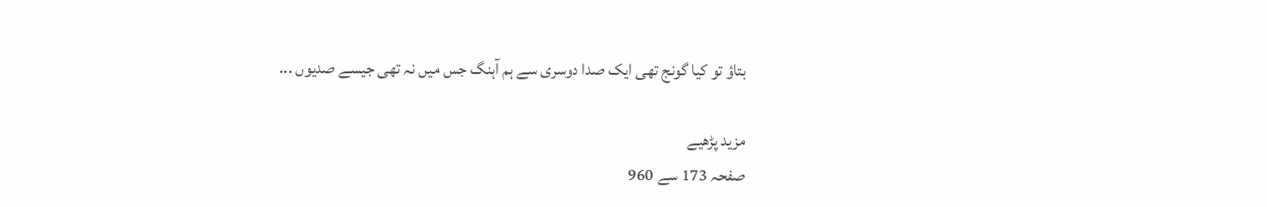بتاؤ تو کیا گونج تھی ایک صدا دوسری سے ہم آہنگ جس میں نہ تھی جیسے صدیوں ...

مزید پڑھیے
صفحہ 173 سے 960